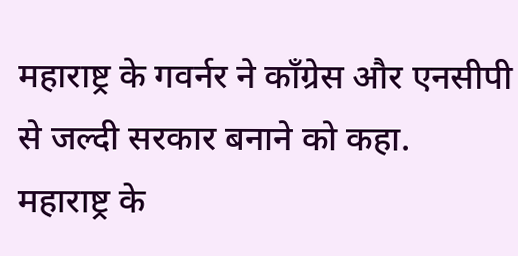महाराष्ट्र के गवर्नर ने कॉंग्रेस और एनसीपी से जल्दी सरकार बनाने को कहा.
महाराष्ट्र के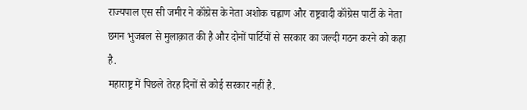राज्यपाल एस सी जमीर ने कॉंग्रेस के नेता अशोक चह्वाण और राष्ट्रवादी कॉंग्रेस पार्टी के नेता छगन भुजबल से मुलाक़ात की है और दोनों पार्टियों से सरकार का जल्दी गठन करने को कहा है.
महाराष्ट्र में पिछले तेरह दिनों से कोई सरकार नहीं है.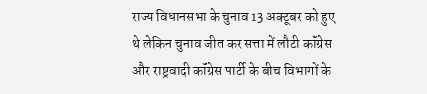राज्य विधानसभा के चुनाव 13 अक्टूबर को हुए थे लेकिन चुनाव जीत कर सत्ता में लौटी कॉंग्रेस और राष्ट्रवादी कॉंग्रेस पार्टी के बीच विभागों के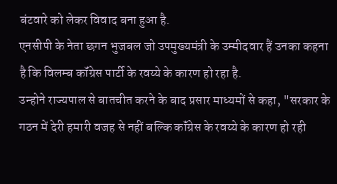बंटवारे को लेकर विवाद बना हुआ है.
एनसीपी के नेता छगन भुजबल जो उपमुख्यमंत्री के उम्मीदवार हैं उनका कहना है कि विलम्ब कॉंग्रेस पार्टी के रवय्ये के कारण हो रहा है.
उन्होने राज्यपाल से बातचीत करने के बाद प्रसार माध्यमों से कहा, "सरकार के गठन में देरी हमारी वजह से नहीं बल्कि कॉंग्रेस के रवय्ये के कारण हो रही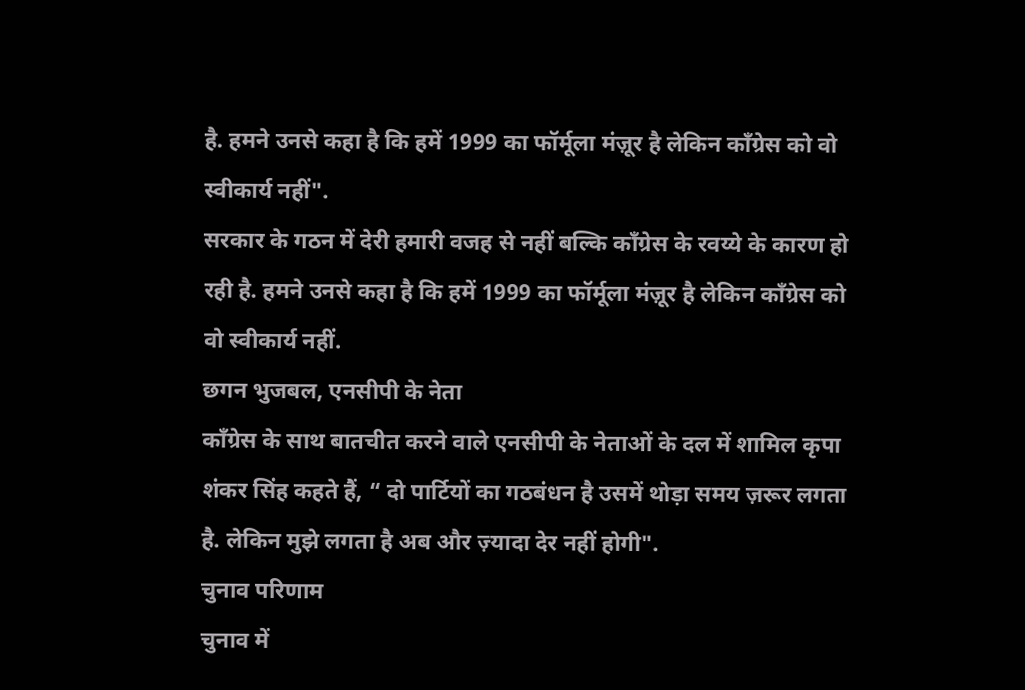है. हमने उनसे कहा है कि हमें 1999 का फॉर्मूला मंज़ूर है लेकिन कॉंग्रेस को वो स्वीकार्य नहीं".
सरकार के गठन में देरी हमारी वजह से नहीं बल्कि कॉंग्रेस के रवय्ये के कारण हो रही है. हमने उनसे कहा है कि हमें 1999 का फॉर्मूला मंज़ूर है लेकिन कॉंग्रेस को वो स्वीकार्य नहीं.
छगन भुजबल, एनसीपी के नेता
कॉंग्रेस के साथ बातचीत करने वाले एनसीपी के नेताओं के दल में शामिल कृपा शंकर सिंह कहते हैं, “ दो पार्टियों का गठबंधन है उसमें थोड़ा समय ज़रूर लगता है. लेकिन मुझे लगता है अब और ज़्यादा देर नहीं होगी".
चुनाव परिणाम
चुनाव में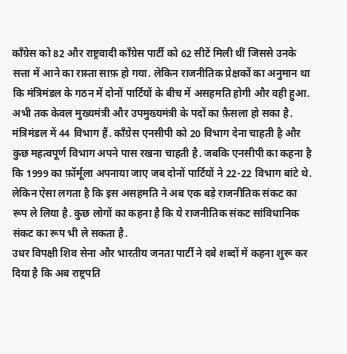कॉंग्रेस को 82 और राष्ट्रवादी कॉंग्रेस पार्टी को 62 सीटें मिली थीं जिससे उनके सत्ता में आने का रास्ता साफ़ हो गया. लेकिन राजनीतिक प्रेक्षकों का अनुमान था कि मंत्रिमंडल के गठन में दोनों पार्टियों के बीच में असहमति होगी और वही हुआ.
अभी तक केवल मुख्यमंत्री और उपमुख्यमंत्री के पदों का फ़ैसला हो सका है. मंत्रिमंडल में 44 विभाग हैं. कॉंग्रेस एनसीपी को 20 विभाग देना चाहती है और कुछ महत्वपूर्ण विभाग अपने पास रखना चाहती है. जबकि एनसीपी का कहना है कि 1999 का फ़ॉर्मूला अपनाया जाए जब दोनों पार्टियों ने 22-22 विभाग बांटे थे.
लेकिन ऐसा लगता है कि इस असहमति ने अब एक बड़े राजनीतिक संकट का रूप ले लिया है. कुछ लोगों का कहना है कि ये राजनीतिक संकट सांविधानिक संकट का रूप भी ले सकता है.
उधर विपक्षी शिव सेना और भारतीय जनता पार्टी ने दबे शब्दों में कहना शुरू कर दिया है कि अब राष्ट्रपति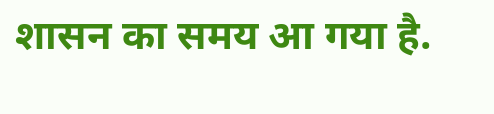शासन का समय आ गया है.